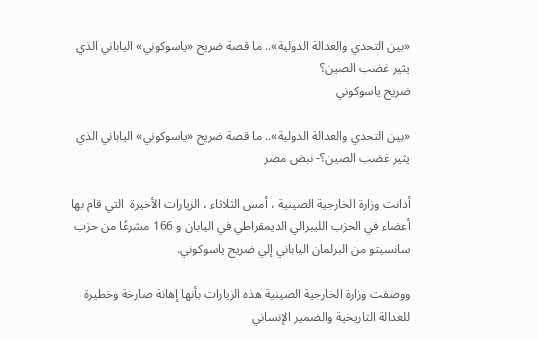«بين التحدي والعدالة الدولية».. ما قصة ضريح «ياسوكوني» الياباني الذي يثير غضب الصين؟
ضريح ياسوكوني

«بين التحدي والعدالة الدولية».. ما قصة ضريح «ياسوكوني» الياباني الذي يثير غضب الصين؟- نبض مصر

أدانت وزارة الخارجية الصينية ، أمس الثلاثاء ، الزيارات الأخيرة  التي قام بها أعضاء في الحزب الليبرالي الديمقراطي في اليابان و 166 مشرعًا من حزب سانسيتو من البرلمان الياباني إلي ضريح ياسوكوني.

ووصفت وزارة الخارجية الصينية هذه الزيارات بأنها إهانة صارخة وخطيرة للعدالة التاريخية والضمير الإنساني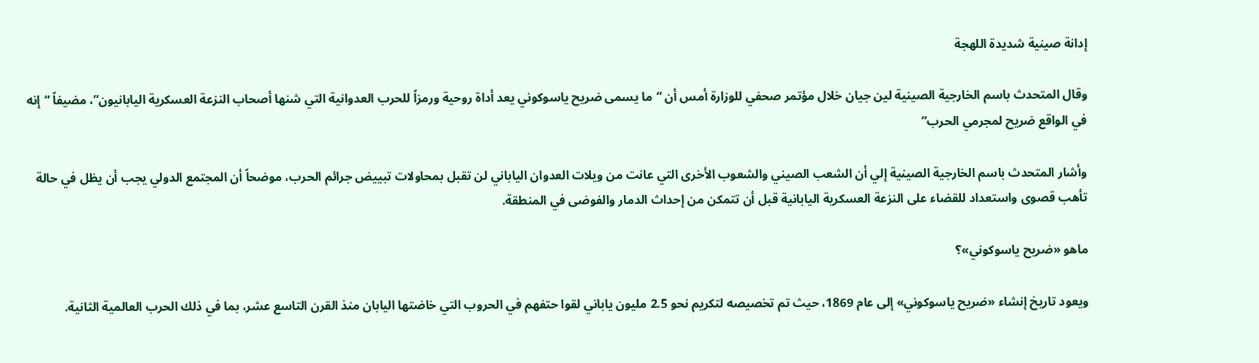إدانة صينية شديدة اللهجة

وقال المتحدث باسم الخارجية الصينية لين جيان خلال مؤتمر صحفي للوزارة أمس أن “ما يسمى ضريح ياسوكوني يعد أداة روحية ورمزاً للحرب العدوانية التي شنها أصحاب النزعة العسكرية اليابانيون”، مضيفاً “إنه في الواقع ضريح لمجرمي الحرب”

وأشار المتحدث باسم الخارجية الصينية إلي أن الشعب الصيني والشعوب الأخرى التي عانت من ويلات العدوان الياباني لن تقبل بمحاولات تبييض جرائم الحرب، موضحاً أن المجتمع الدولي يجب أن يظل في حالة تأهب قصوى واستعداد للقضاء على النزعة العسكرية اليابانية قبل أن تتمكن من إحداث الدمار والفوضى في المنطقة.

ماهو «ضريح ياسوكوني»؟

ويعود تاريخ إنشاء «ضريح ياسوكوني» إلى عام 1869، حيث تم تخصيصه لتكريم نحو 2.5 مليون ياباني لقوا حتفهم في الحروب التي خاضتها اليابان منذ القرن التاسع عشر، بما في ذلك الحرب العالمية الثانية.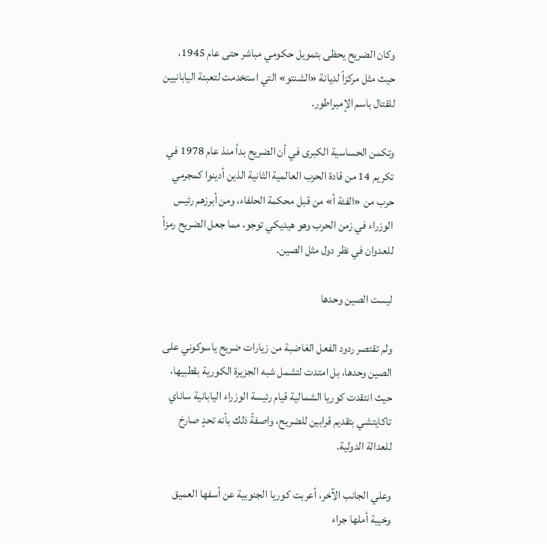وكان الضريح يحظى بتمويل حكومي مباشر حتى عام 1945، حيث مثل مركزاً لديانة «الشنتو» التي استخدمت لتعبئة اليابانيين للقتال باسم الإمبراطور.

وتكمن الحساسية الكبرى في أن الضريح بدأ منذ عام 1978 في تكريم 14 من قادة الحرب العالمية الثانية الذين أدينوا كمجرمي حرب من «الفئة أ» من قبل محكمة الحلفاء، ومن أبرزهم رئيس الوزراء في زمن الحرب وهو هيديكي توجو، مما جعل الضريح رمزاً للعدوان في نظر دول مثل الصين.

ليست الصين وحدها

ولم تقتصر ردود الفعل الغاضبة من زيارات ضريح ياسوكوني على الصين وحدها، بل امتدت لتشمل شبه الجزيرة الكورية بقطبيها، حيث انتقدت كوريا الشمالية قيام رئيسة الوزراء اليابانية ساناي تاكايتشي بتقديم قرابين للضريح، واصفةً ذلك بأنه تحدٍ صارخ للعدالة الدولية.

وعلي الجانب الآخر، أعربت كوريا الجنوبية عن أسفها العميق وخيبة أملها جراء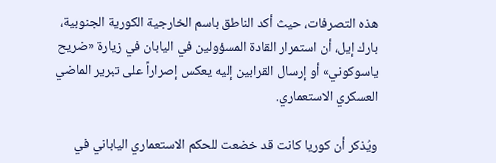هذه التصرفات، حيث أكد الناطق باسم الخارجية الكورية الجنوبية، بارك إيل، أن استمرار القادة المسؤولين في اليابان في زيارة «ضريح ياسوكوني» أو إرسال القرابين إليه يعكس إصراراً على تبرير الماضي العسكري الاستعماري.

ويُذكر أن كوريا كانت قد خضعت للحكم الاستعماري الياباني في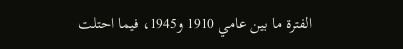الفترة ما بين عامي 1910 و1945، فيما احتلت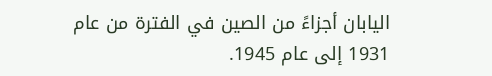اليابان أجزاءً من الصين في الفترة من عام 1931 إلى عام 1945.